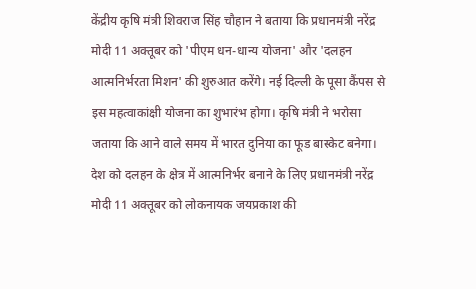केंद्रीय कृषि मंत्री शिवराज सिंह चौहान ने बताया कि प्रधानमंत्री नरेंद्र मोदी 11 अक्तूबर को 'पीएम धन-धान्य योजना' और 'दलहन आत्मनिर्भरता मिशन' की शुरुआत करेंगे। नई दिल्ली के पूसा कैंपस से इस महत्वाकांक्षी योजना का शुभारंभ होगा। कृषि मंत्री ने भरोसा जताया कि आने वाले समय में भारत दुनिया का फूड बास्केट बनेगा।
देश को दलहन के क्षेत्र में आत्मनिर्भर बनाने के लिए प्रधानमंत्री नरेंद्र मोदी 11 अक्तूबर को लोकनायक जयप्रकाश की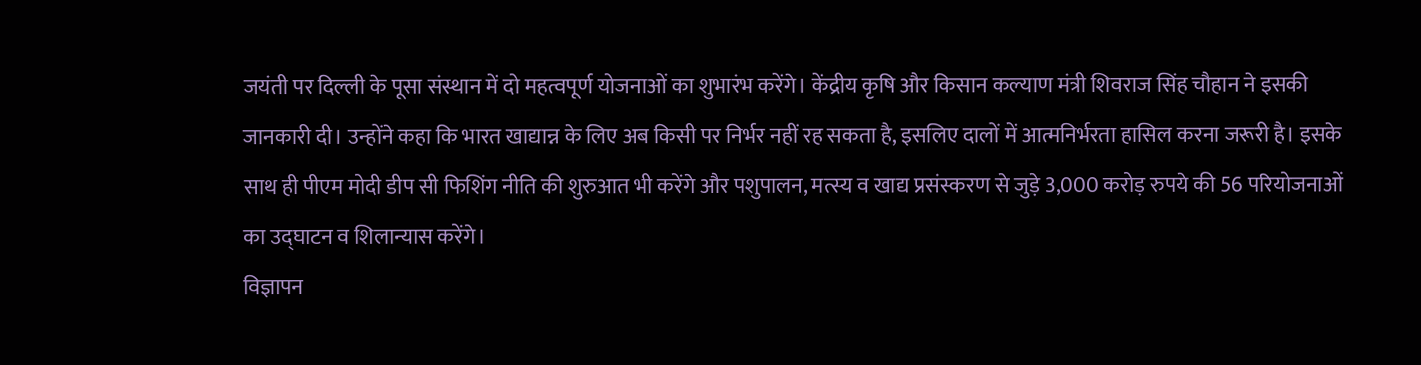जयंती पर दिल्ली के पूसा संस्थान में दो महत्वपूर्ण योजनाओं का शुभारंभ करेंगे। केंद्रीय कृषि और किसान कल्याण मंत्री शिवराज सिंह चौहान ने इसकी जानकारी दी। उन्होंने कहा कि भारत खाद्यान्न के लिए अब किसी पर निर्भर नहीं रह सकता है, इसलिए दालों में आत्मनिर्भरता हासिल करना जरूरी है। इसके साथ ही पीएम मोदी डीप सी फिशिंग नीति की शुरुआत भी करेंगे और पशुपालन, मत्स्य व खाद्य प्रसंस्करण से जुड़े 3,000 करोड़ रुपये की 56 परियोजनाओं का उद्घाटन व शिलान्यास करेंगे।
विज्ञापन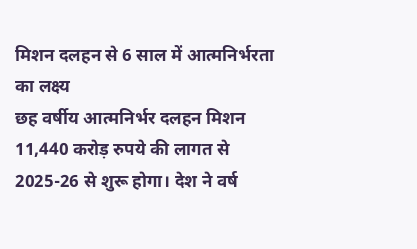मिशन दलहन से 6 साल में आत्मनिर्भरता का लक्ष्य
छह वर्षीय आत्मनिर्भर दलहन मिशन 11,440 करोड़ रुपये की लागत से 2025-26 से शुरू होगा। देश ने वर्ष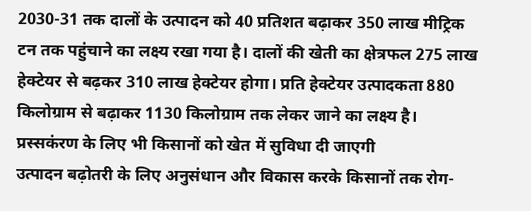2030-31 तक दालों के उत्पादन को 40 प्रतिशत बढ़ाकर 350 लाख मीट्रिक टन तक पहुंचाने का लक्ष्य रखा गया है। दालों की खेती का क्षेत्रफल 275 लाख हेक्टेयर से बढ़कर 310 लाख हेक्टेयर होगा। प्रति हेक्टेयर उत्पादकता 880 किलोग्राम से बढ़ाकर 1130 किलोग्राम तक लेकर जाने का लक्ष्य है।
प्रस्सकंरण के लिए भी किसानों को खेत में सुविधा दी जाएगी
उत्पादन बढ़ोतरी के लिए अनुसंधान और विकास करके किसानों तक रोग-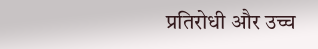प्रतिरोधी और उच्च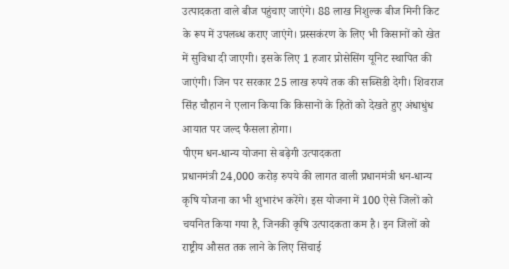उत्पादकता वाले बीज पहुंचाए जाएंगे। 88 लाख निशुल्क बीज मिनी किट के रूप में उपलब्ध कराए जाएंगे। प्रस्सकंरण के लिए भी किसानों को खेत में सुविधा दी जाएगी। इसके लिए 1 हजार प्रोसेसिंग यूनिट स्थापित की जाएंगी। जिन पर सरकार 25 लाख रुपये तक की सब्सिडी देगी। शिवराज सिंह चौहान ने एलान किया कि किसानों के हितों को देखते हुए अंधाधुंध आयात पर जल्द फैसला होगा।
पीएम धन-धान्य योजना से बढ़ेगी उत्पादकता
प्रधानमंत्री 24,000 करोड़ रुपये की लागत वाली प्रधानमंत्री धन-धान्य कृषि योजना का भी शुभारंभ करेंगे। इस योजना में 100 ऐसे जिलों को चयनित किया गया है, जिनकी कृषि उत्पादकता कम है। इन जिलों को राष्ट्रीय औसत तक लाने के लिए सिंचाई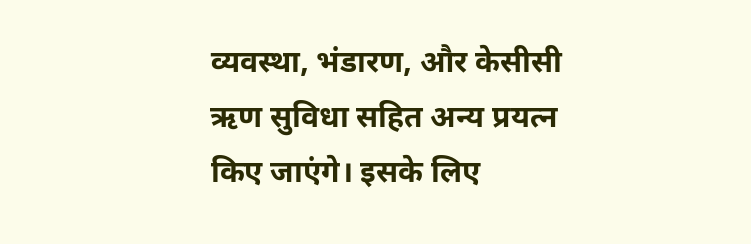व्यवस्था, भंडारण, और केसीसी ऋण सुविधा सहित अन्य प्रयत्न किए जाएंगे। इसके लिए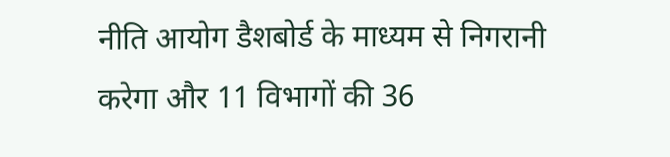नीति आयोग डैशबोर्ड के माध्यम से निगरानी करेगा और 11 विभागों की 36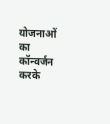योजनाओं का कॉन्वर्जन करके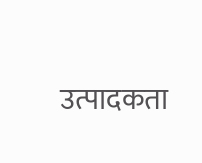उत्पादकता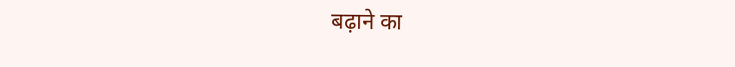बढ़ाने का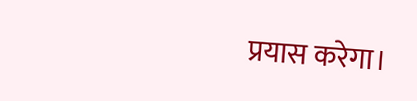प्रयास करेगा।